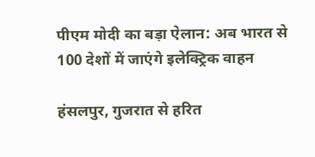पीएम मोदी का बड़ा ऐलान: अब भारत से 100 देशों में जाएंगे इलेक्ट्रिक वाहन

हंसलपुर, गुजरात से हरित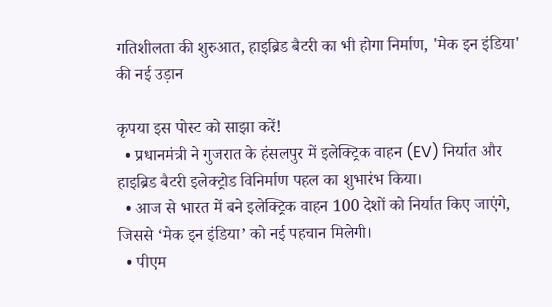गतिशीलता की शुरुआत, हाइब्रिड बैटरी का भी होगा निर्माण, 'मेक इन इंडिया' की नई उड़ान

कृपया इस पोस्ट को साझा करें!
  • प्रधानमंत्री ने गुजरात के हंसलपुर में इलेक्ट्रिक वाहन (EV) निर्यात और हाइब्रिड बैटरी इलेक्ट्रोड विनिर्माण पहल का शुभारंभ किया।
  • आज से भारत में बने इलेक्ट्रिक वाहन 100 देशों को निर्यात किए जाएंगे, जिससे ‘मेक इन इंडिया’ को नई पहचान मिलेगी।
  • पीएम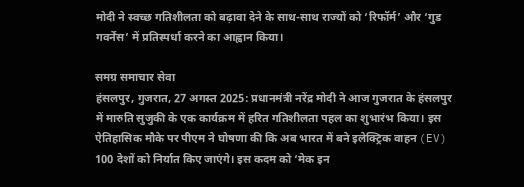मोदी ने स्वच्छ गतिशीलता को बढ़ावा देने के साथ-साथ राज्यों को ‘रिफॉर्म’ और ‘गुड गवर्नेंस’ में प्रतिस्पर्धा करने का आह्वान किया।

समग्र समाचार सेवा
हंसलपुर, गुजरात, 27 अगस्त 2025: प्रधानमंत्री नरेंद्र मोदी ने आज गुजरात के हंसलपुर में मारुति सुजुकी के एक कार्यक्रम में हरित गतिशीलता पहल का शुभारंभ किया। इस ऐतिहासिक मौके पर पीएम ने घोषणा की कि अब भारत में बने इलेक्ट्रिक वाहन (EV) 100 देशों को निर्यात किए जाएंगे। इस कदम को ‘मेक इन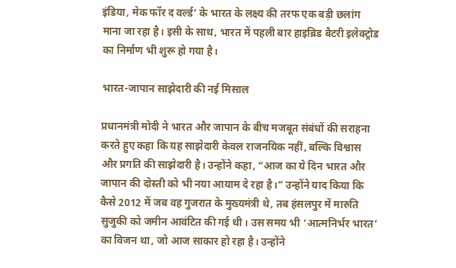इंडिया, मेक फॉर द वर्ल्ड’ के भारत के लक्ष्य की तरफ एक बड़ी छलांग माना जा रहा है। इसी के साथ, भारत में पहली बार हाइब्रिड बैटरी इलेक्ट्रोड का निर्माण भी शुरू हो गया है।

भारत-जापान साझेदारी की नई मिसाल

प्रधानमंत्री मोदी ने भारत और जापान के बीच मजबूत संबंधों की सराहना करते हुए कहा कि यह साझेदारी केवल राजनयिक नहीं, बल्कि विश्वास और प्रगति की साझेदारी है। उन्होंने कहा, “आज का ये दिन भारत और जापान की दोस्ती को भी नया आयाम दे रहा है।” उन्होंने याद किया कि कैसे 2012 में जब वह गुजरात के मुख्यमंत्री थे, तब हंसलपुर में मारुति सुजुकी को जमीन आवंटित की गई थी। उस समय भी ‘आत्मनिर्भर भारत’ का विजन था, जो आज साकार हो रहा है। उन्होंने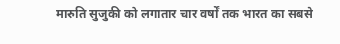मारुति सुजुकी को लगातार चार वर्षों तक भारत का सबसे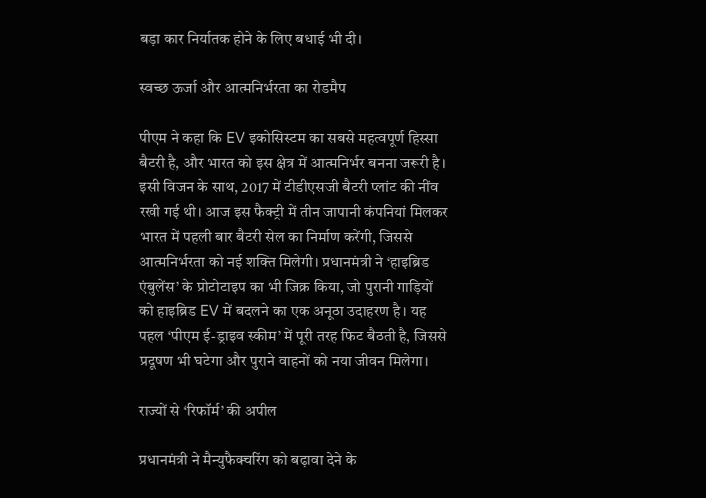बड़ा कार निर्यातक होने के लिए बधाई भी दी।

स्वच्छ ऊर्जा और आत्मनिर्भरता का रोडमैप

पीएम ने कहा कि EV इकोसिस्टम का सबसे महत्वपूर्ण हिस्सा बैटरी है, और भारत को इस क्षेत्र में आत्मनिर्भर बनना जरूरी है। इसी विजन के साथ, 2017 में टीडीएसजी बैटरी प्लांट की नींव रखी गई थी। आज इस फैक्ट्री में तीन जापानी कंपनियां मिलकर भारत में पहली बार बैटरी सेल का निर्माण करेंगी, जिससे आत्मनिर्भरता को नई शक्ति मिलेगी। प्रधानमंत्री ने ‘हाइब्रिड एंबुलेंस’ के प्रोटोटाइप का भी जिक्र किया, जो पुरानी गाड़ियों को हाइब्रिड EV में बदलने का एक अनूठा उदाहरण है। यह पहल ‘पीएम ई-ड्राइव स्कीम’ में पूरी तरह फिट बैठती है, जिससे प्रदूषण भी घटेगा और पुराने वाहनों को नया जीवन मिलेगा।

राज्यों से ‘रिफॉर्म’ की अपील

प्रधानमंत्री ने मैन्युफैक्चरिंग को बढ़ावा देने के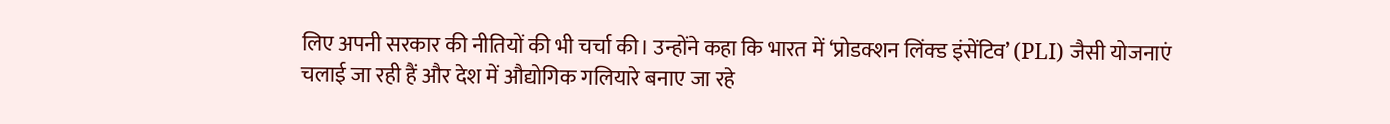लिए अपनी सरकार की नीतियों की भी चर्चा की। उन्होंने कहा कि भारत में ‘प्रोडक्शन लिंक्ड इंसेंटिव’ (PLI) जैसी योजनाएं चलाई जा रही हैं और देश में औद्योगिक गलियारे बनाए जा रहे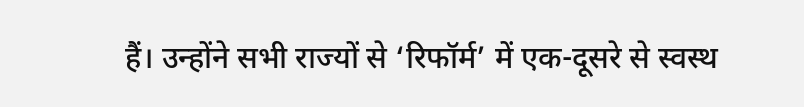हैं। उन्होंने सभी राज्यों से ‘रिफॉर्म’ में एक-दूसरे से स्वस्थ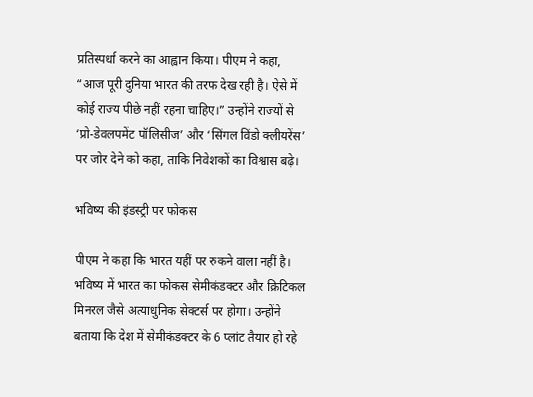प्रतिस्पर्धा करने का आह्वान किया। पीएम ने कहा, “आज पूरी दुनिया भारत की तरफ देख रही है। ऐसे में कोई राज्य पीछे नहीं रहना चाहिए।” उन्होंने राज्यों से ‘प्रो-डेवलपमेंट पॉलिसीज’ और ‘सिंगल विंडो क्लीयरेंस’ पर जोर देने को कहा, ताकि निवेशकों का विश्वास बढ़े।

भविष्य की इंडस्ट्री पर फोकस

पीएम ने कहा कि भारत यहीं पर रुकने वाला नहीं है। भविष्य में भारत का फोकस सेमीकंडक्टर और क्रिटिकल मिनरल जैसे अत्याधुनिक सेक्टर्स पर होगा। उन्होंने बताया कि देश में सेमीकंडक्टर के 6 प्लांट तैयार हो रहे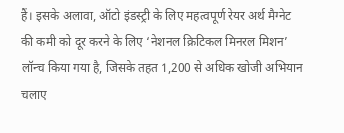हैं। इसके अलावा, ऑटो इंडस्ट्री के लिए महत्वपूर्ण रेयर अर्थ मैग्नेट की कमी को दूर करने के लिए ‘नेशनल क्रिटिकल मिनरल मिशन’ लॉन्च किया गया है, जिसके तहत 1,200 से अधिक खोजी अभियान चलाए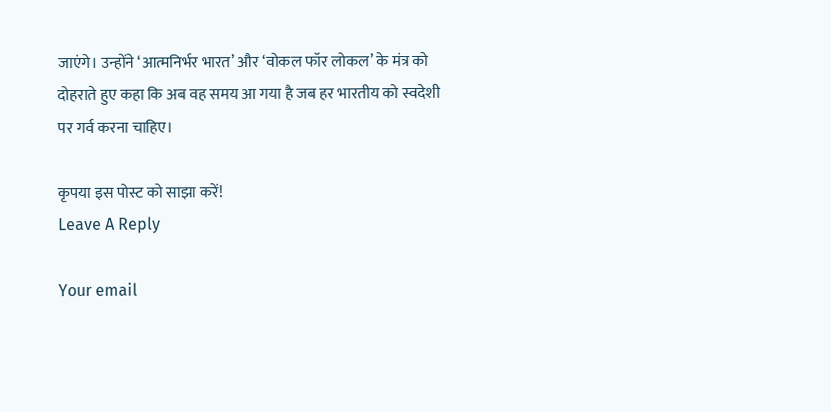जाएंगे। उन्होंने ‘आत्मनिर्भर भारत’ और ‘वोकल फॉर लोकल’ के मंत्र को दोहराते हुए कहा कि अब वह समय आ गया है जब हर भारतीय को स्वदेशी पर गर्व करना चाहिए।

कृपया इस पोस्ट को साझा करें!
Leave A Reply

Your email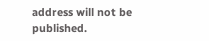address will not be published.